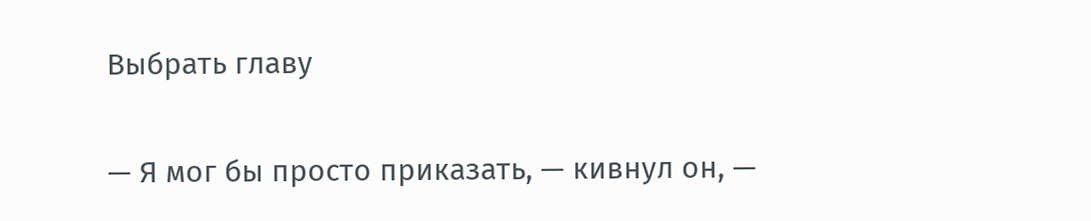Выбрать главу

— Я мог бы просто приказать, — кивнул он, —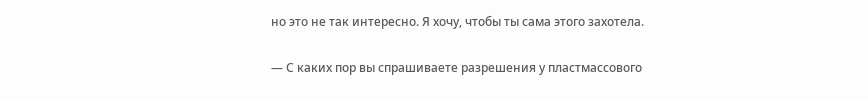но это не так интересно. Я хочу, чтобы ты сама этого захотела.

— С каких пор вы спрашиваете разрешения у пластмассового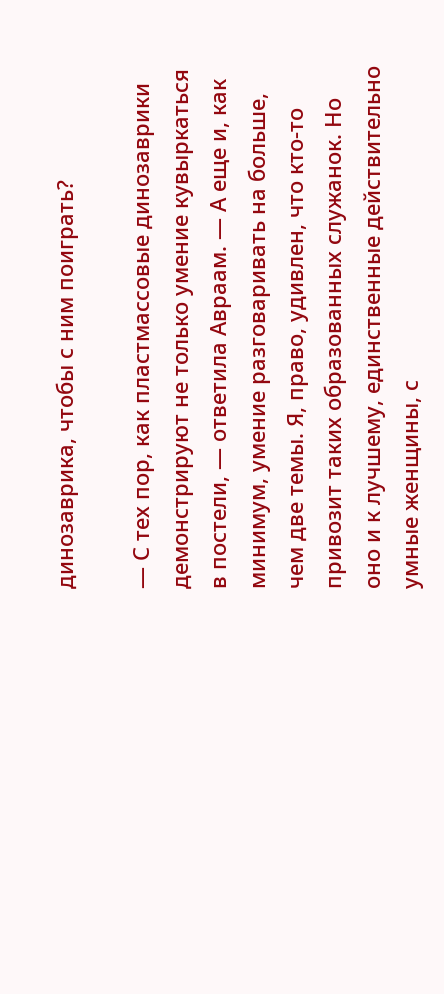динозаврика, чтобы с ним поиграть?

— С тех пор, как пластмассовые динозаврики демонстрируют не только умение кувыркаться в постели, — ответила Авраам. — А еще и, как минимум, умение разговаривать на больше, чем две темы. Я, право, удивлен, что кто-то привозит таких образованных служанок. Но оно и к лучшему, единственные действительно умные женщины, с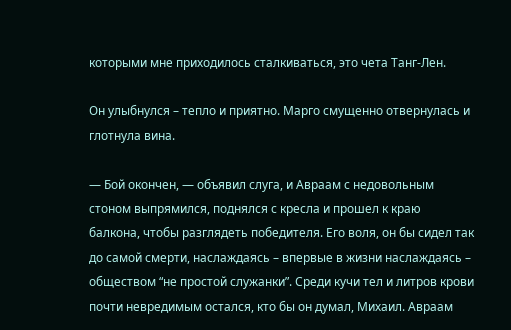которыми мне приходилось сталкиваться, это чета Танг-Лен.

Он улыбнулся – тепло и приятно. Марго смущенно отвернулась и глотнула вина.

— Бой окончен, — объявил слуга, и Авраам с недовольным стоном выпрямился, поднялся с кресла и прошел к краю балкона, чтобы разглядеть победителя. Его воля, он бы сидел так до самой смерти, наслаждаясь – впервые в жизни наслаждаясь – обществом “не простой служанки”. Среди кучи тел и литров крови почти невредимым остался, кто бы он думал, Михаил. Авраам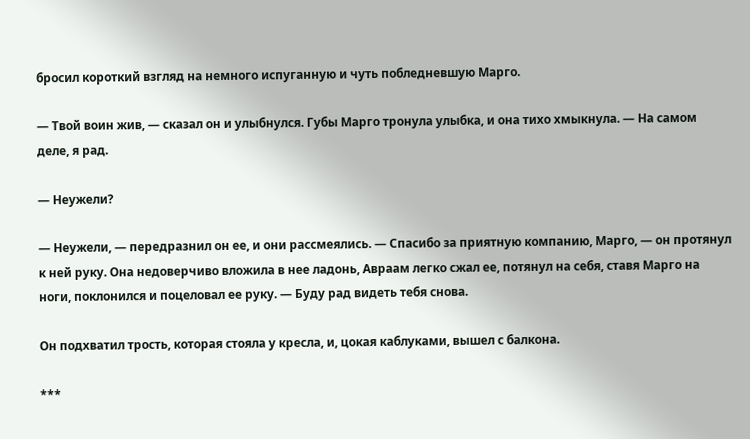бросил короткий взгляд на немного испуганную и чуть побледневшую Марго.

— Твой воин жив, — сказал он и улыбнулся. Губы Марго тронула улыбка, и она тихо хмыкнула. — На самом деле, я рад.

— Неужели?

— Неужели, — передразнил он ее, и они рассмеялись. — Спасибо за приятную компанию, Марго, — он протянул к ней руку. Она недоверчиво вложила в нее ладонь, Авраам легко сжал ее, потянул на себя, ставя Марго на ноги, поклонился и поцеловал ее руку. — Буду рад видеть тебя снова.

Он подхватил трость, которая стояла у кресла, и, цокая каблуками, вышел с балкона.

***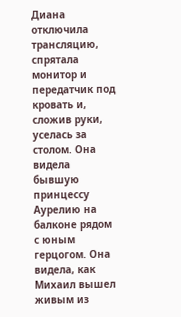Диана отключила трансляцию, спрятала монитор и передатчик под кровать и, сложив руки, уселась за столом. Она видела бывшую принцессу Аурелию на балконе рядом с юным герцогом. Она видела, как Михаил вышел живым из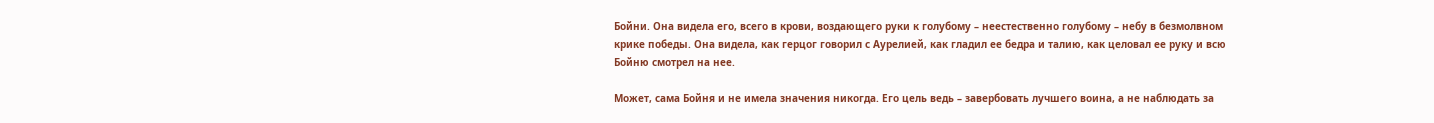Бойни. Она видела его, всего в крови, воздающего руки к голубому – неестественно голубому – небу в безмолвном крике победы. Она видела, как герцог говорил с Аурелией, как гладил ее бедра и талию, как целовал ее руку и всю Бойню смотрел на нее.

Может, сама Бойня и не имела значения никогда. Его цель ведь – завербовать лучшего воина, а не наблюдать за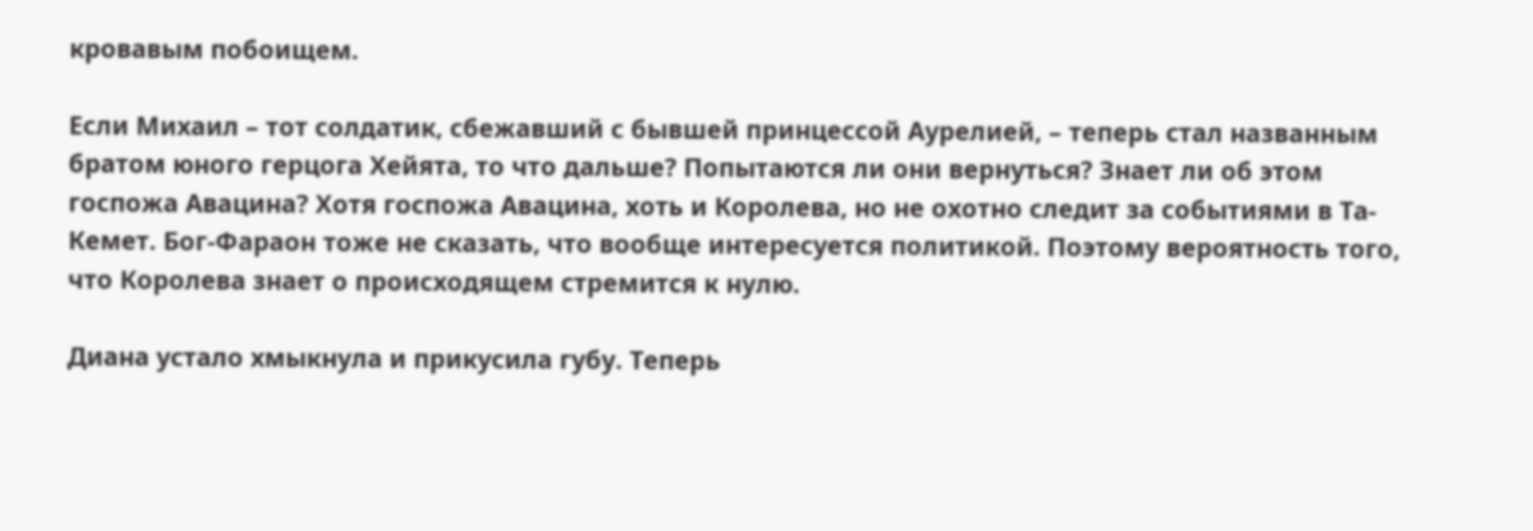кровавым побоищем.

Если Михаил – тот солдатик, сбежавший с бывшей принцессой Аурелией, – теперь стал названным братом юного герцога Хейята, то что дальше? Попытаются ли они вернуться? Знает ли об этом госпожа Авацина? Хотя госпожа Авацина, хоть и Королева, но не охотно следит за событиями в Та-Кемет. Бог-Фараон тоже не сказать, что вообще интересуется политикой. Поэтому вероятность того, что Королева знает о происходящем стремится к нулю.

Диана устало хмыкнула и прикусила губу. Теперь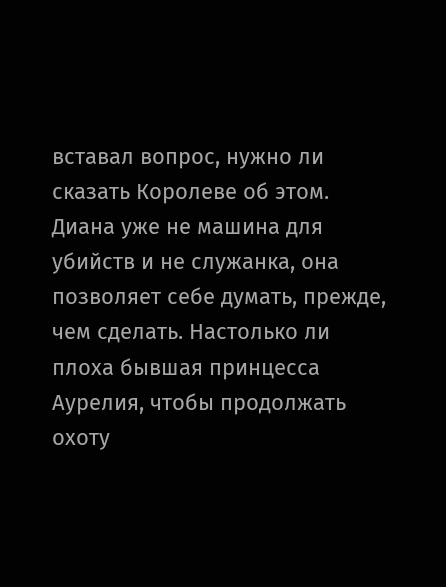вставал вопрос, нужно ли сказать Королеве об этом. Диана уже не машина для убийств и не служанка, она позволяет себе думать, прежде, чем сделать. Настолько ли плоха бывшая принцесса Аурелия, чтобы продолжать охоту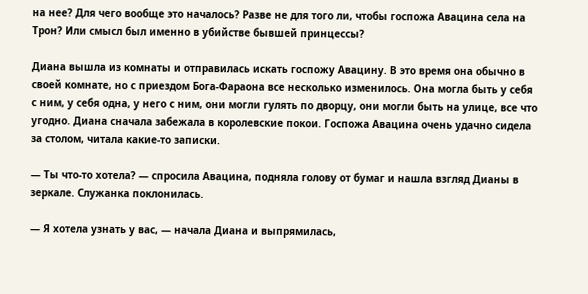на нее? Для чего вообще это началось? Разве не для того ли, чтобы госпожа Авацина села на Трон? Или смысл был именно в убийстве бывшей принцессы?

Диана вышла из комнаты и отправилась искать госпожу Авацину. В это время она обычно в своей комнате, но с приездом Бога-Фараона все несколько изменилось. Она могла быть у себя с ним, у себя одна, у него с ним, они могли гулять по дворцу, они могли быть на улице, все что угодно. Диана сначала забежала в королевские покои. Госпожа Авацина очень удачно сидела за столом, читала какие-то записки.

— Ты что-то хотела? — спросила Авацина, подняла голову от бумаг и нашла взгляд Дианы в зеркале. Служанка поклонилась.

— Я хотела узнать у вас, — начала Диана и выпрямилась,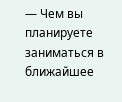— Чем вы планируете заниматься в ближайшее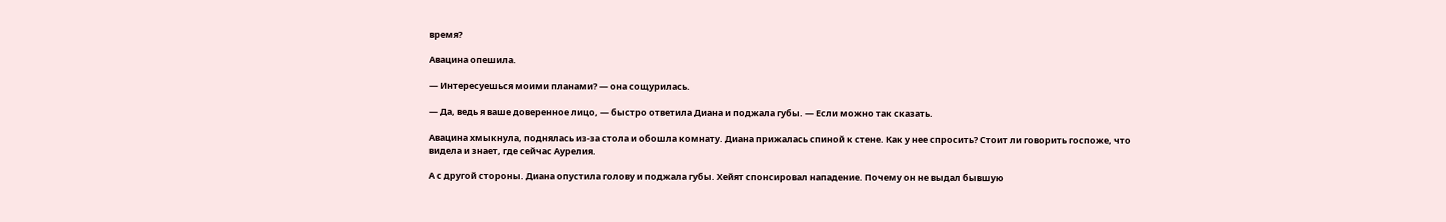время?

Авацина опешила.

— Интересуешься моими планами? — она сощурилась.

— Да, ведь я ваше доверенное лицо, — быстро ответила Диана и поджала губы. — Если можно так сказать.

Авацина хмыкнула, поднялась из-за стола и обошла комнату. Диана прижалась спиной к стене. Как у нее спросить? Стоит ли говорить госпоже, что видела и знает, где сейчас Аурелия.

А с другой стороны. Диана опустила голову и поджала губы. Хейят спонсировал нападение. Почему он не выдал бывшую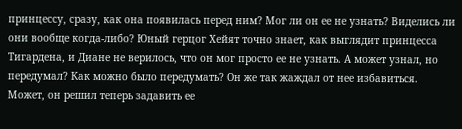принцессу, сразу, как она появилась перед ним? Мог ли он ее не узнать? Виделись ли они вообще когда-либо? Юный герцог Хейят точно знает, как выглядит принцесса Тигардена, и Диане не верилось, что он мог просто ее не узнать. А может узнал, но передумал? Как можно было передумать? Он же так жаждал от нее избавиться. Может, он решил теперь задавить ее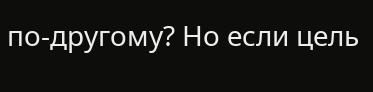по-другому? Но если цель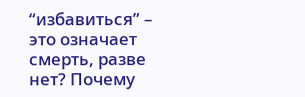“избавиться” – это означает смерть, разве нет? Почему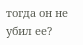тогда он не убил ее?